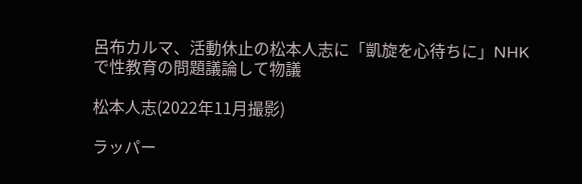呂布カルマ、活動休止の松本人志に「凱旋を心待ちに」NHKで性教育の問題議論して物議

松本人志(2022年11月撮影)

ラッパー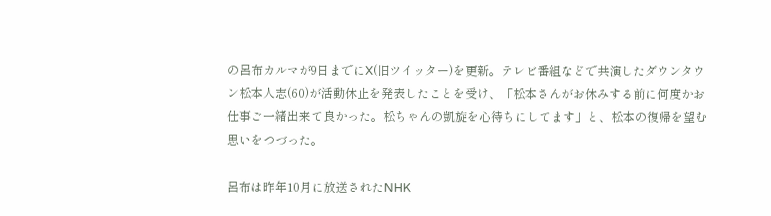の呂布カルマが9日までにX(旧ツイッター)を更新。テレビ番組などで共演したダウンタウン松本人志(60)が活動休止を発表したことを受け、「松本さんがお休みする前に何度かお仕事ご一緒出来て良かった。松ちゃんの凱旋を心待ちにしてます」と、松本の復帰を望む思いをつづった。

呂布は昨年10月に放送されたNHK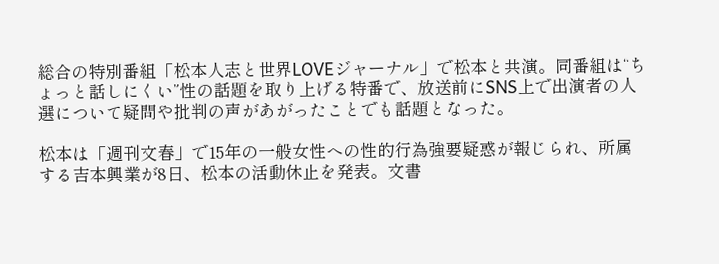総合の特別番組「松本人志と世界LOVEジャーナル」で松本と共演。同番組は“ちょっと話しにくい”性の話題を取り上げる特番で、放送前にSNS上で出演者の人選について疑問や批判の声があがったことでも話題となった。

松本は「週刊文春」で15年の一般女性への性的行為強要疑惑が報じられ、所属する吉本興業が8日、松本の活動休止を発表。文書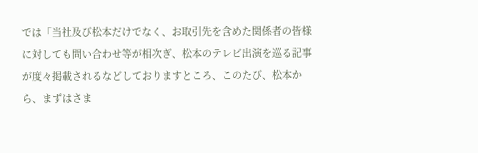では「当社及び松本だけでなく、お取引先を含めた関係者の皆様に対しても問い合わせ等が相次ぎ、松本のテレビ出演を巡る記事が度々掲載されるなどしておりますところ、このたび、松本から、まずはさま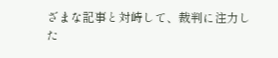ざまな記事と対峙して、裁判に注力した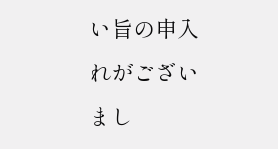い旨の申入れがございまし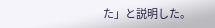た」と説明した。